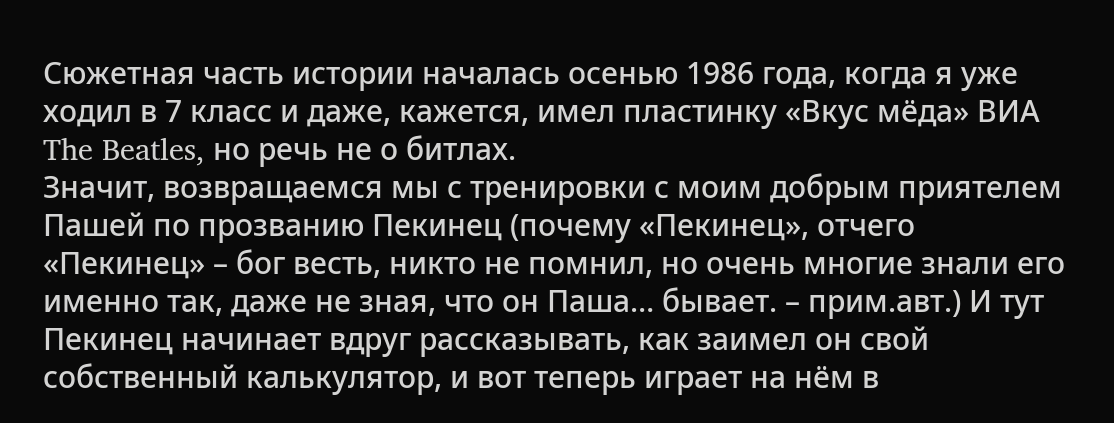Сюжетная часть истории началась осенью 1986 года, когда я уже ходил в 7 класс и даже, кажется, имел пластинку «Вкус мёда» ВИА The Beatles, но речь не о битлах.
Значит, возвращаемся мы с тренировки с моим добрым приятелем Пашей по прозванию Пекинец (почему «Пекинец», отчего «Пекинец» – бог весть, никто не помнил, но очень многие знали его именно так, даже не зная, что он Паша… бывает. – прим.авт.) И тут Пекинец начинает вдруг рассказывать, как заимел он свой собственный калькулятор, и вот теперь играет на нём в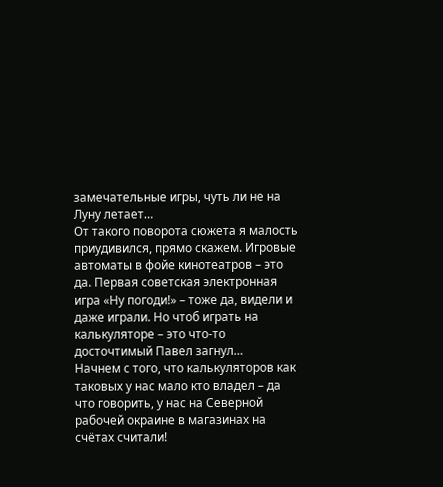замечательные игры, чуть ли не на Луну летает…
От такого поворота сюжета я малость приудивился, прямо скажем. Игровые автоматы в фойе кинотеатров – это да. Первая советская электронная игра «Ну погоди!» – тоже да, видели и даже играли. Но чтоб играть на калькуляторе – это что-то досточтимый Павел загнул…
Начнем с того, что калькуляторов как таковых у нас мало кто владел – да что говорить, у нас на Северной рабочей окраине в магазинах на счётах считали!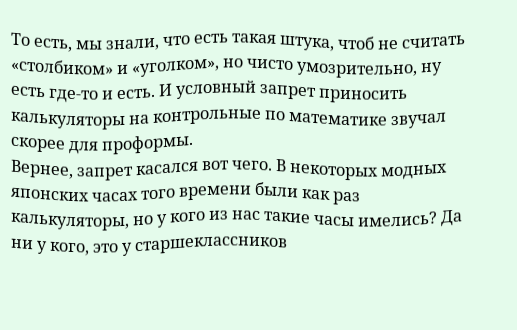То есть, мы знали, что есть такая штука, чтоб не считать «столбиком» и «уголком», но чисто умозрительно, ну есть где-то и есть. И условный запрет приносить калькуляторы на контрольные по математике звучал скорее для проформы.
Вернее, запрет касался вот чего. В некоторых модных японских часах того времени были как раз калькуляторы, но у кого из нас такие часы имелись? Да ни у кого, это у старшеклассников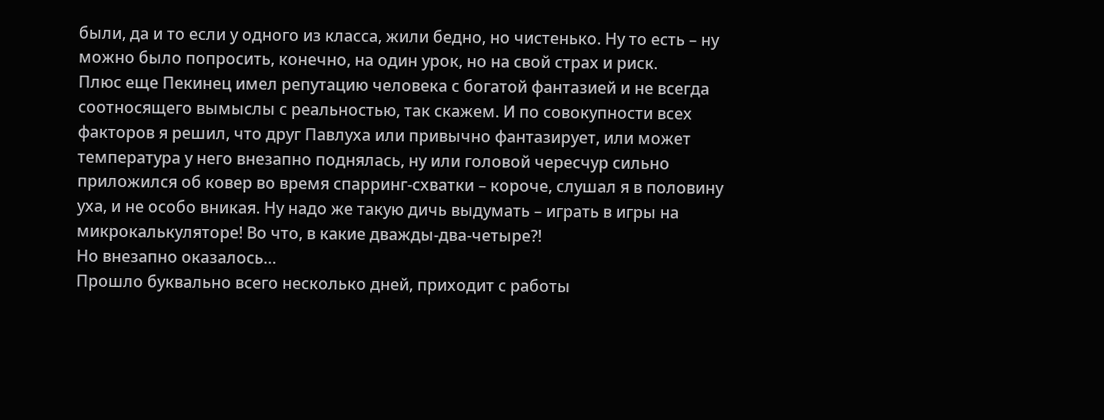были, да и то если у одного из класса, жили бедно, но чистенько. Ну то есть – ну можно было попросить, конечно, на один урок, но на свой страх и риск.
Плюс еще Пекинец имел репутацию человека с богатой фантазией и не всегда соотносящего вымыслы с реальностью, так скажем. И по совокупности всех факторов я решил, что друг Павлуха или привычно фантазирует, или может температура у него внезапно поднялась, ну или головой чересчур сильно приложился об ковер во время спарринг-схватки – короче, слушал я в половину уха, и не особо вникая. Ну надо же такую дичь выдумать – играть в игры на микрокалькуляторе! Во что, в какие дважды-два-четыре?!
Но внезапно оказалось…
Прошло буквально всего несколько дней, приходит с работы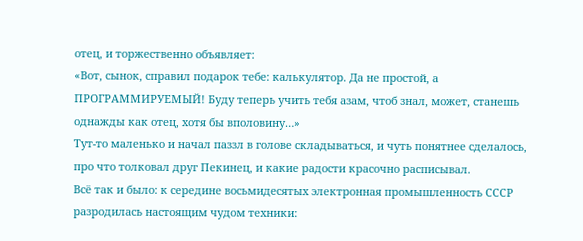отец, и торжественно объявляет:
«Вот, сынок, справил подарок тебе: калькулятор. Да не простой, а ПРОГРАММИРУЕМЫЙ! Буду теперь учить тебя азам, чтоб знал, может, станешь однажды как отец, хотя бы вполовину…»
Тут-то маленько и начал паззл в голове складываться, и чуть понятнее сделалось, про что толковал друг Пекинец, и какие радости красочно расписывал.
Всё так и было: к середине восьмидесятых электронная промышленность СССР разродилась настоящим чудом техники: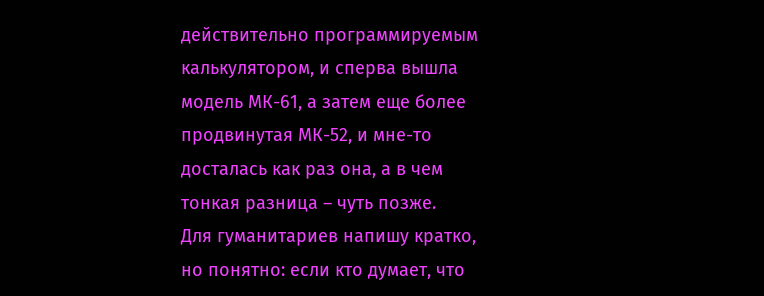действительно программируемым калькулятором, и сперва вышла модель МК-61, а затем еще более продвинутая МК-52, и мне-то досталась как раз она, а в чем тонкая разница – чуть позже.
Для гуманитариев напишу кратко, но понятно: если кто думает, что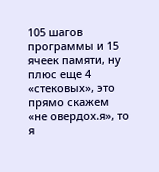105 шагов программы и 15 ячеек памяти, ну плюс еще 4 «стековых», это прямо скажем «не овердох.я», то я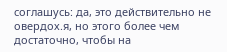соглашусь: да, это действительно не овердох.я, но этого более чем достаточно, чтобы на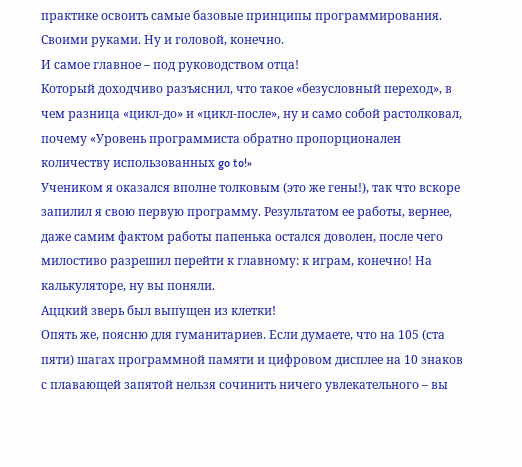практике освоить самые базовые принципы программирования. Своими руками. Ну и головой, конечно.
И самое главное – под руководством отца!
Который доходчиво разъяснил, что такое «безусловный переход», в чем разница «цикл-до» и «цикл-после», ну и само собой растолковал, почему «Уровень программиста обратно пропорционален количеству использованных go to!»
Учеником я оказался вполне толковым (это же гены!), так что вскоре запилил я свою первую программу. Результатом ее работы, вернее, даже самим фактом работы папенька остался доволен, после чего милостиво разрешил перейти к главному: к играм, конечно! На калькуляторе, ну вы поняли.
Аццкий зверь был выпущен из клетки!
Опять же, поясню для гуманитариев. Если думаете, что на 105 (ста пяти) шагах программной памяти и цифровом дисплее на 10 знаков с плавающей запятой нельзя сочинить ничего увлекательного – вы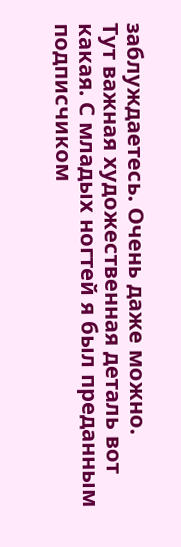заблуждаетесь. Очень даже можно.
Тут важная художественная деталь вот какая. С младых ногтей я был преданным подписчиком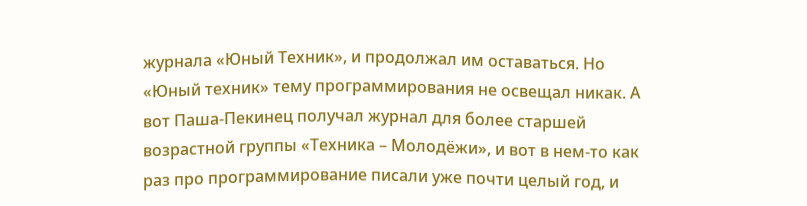журнала «Юный Техник», и продолжал им оставаться. Но «Юный техник» тему программирования не освещал никак. А вот Паша-Пекинец получал журнал для более старшей возрастной группы «Техника – Молодёжи», и вот в нем-то как раз про программирование писали уже почти целый год, и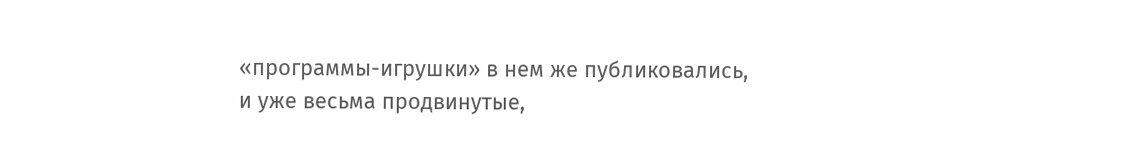«программы-игрушки» в нем же публиковались, и уже весьма продвинутые,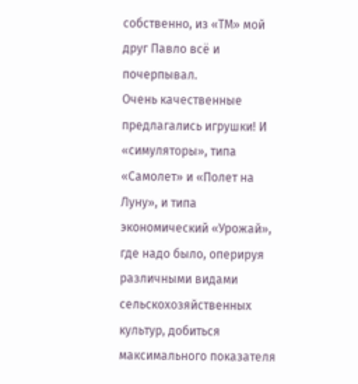собственно, из «ТМ» мой друг Павло всё и почерпывал.
Очень качественные предлагались игрушки! И «симуляторы», типа «Самолет» и «Полет на Луну», и типа экономический «Урожай», где надо было, оперируя различными видами сельскохозяйственных культур, добиться максимального показателя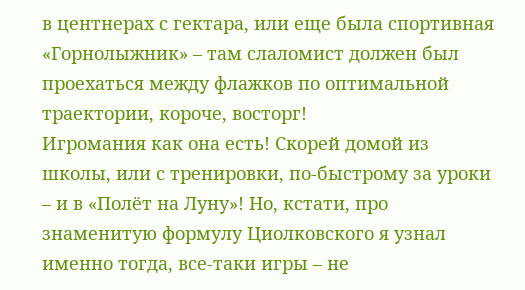в центнерах с гектара, или еще была спортивная «Горнолыжник» – там слаломист должен был проехаться между флажков по оптимальной траектории, короче, восторг!
Игромания как она есть! Скорей домой из школы, или с тренировки, по-быстрому за уроки – и в «Полёт на Луну»! Но, кстати, про знаменитую формулу Циолковского я узнал именно тогда, все-таки игры – не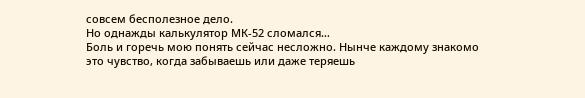совсем бесполезное дело.
Но однажды калькулятор МК-52 сломался…
Боль и горечь мою понять сейчас несложно. Нынче каждому знакомо это чувство, когда забываешь или даже теряешь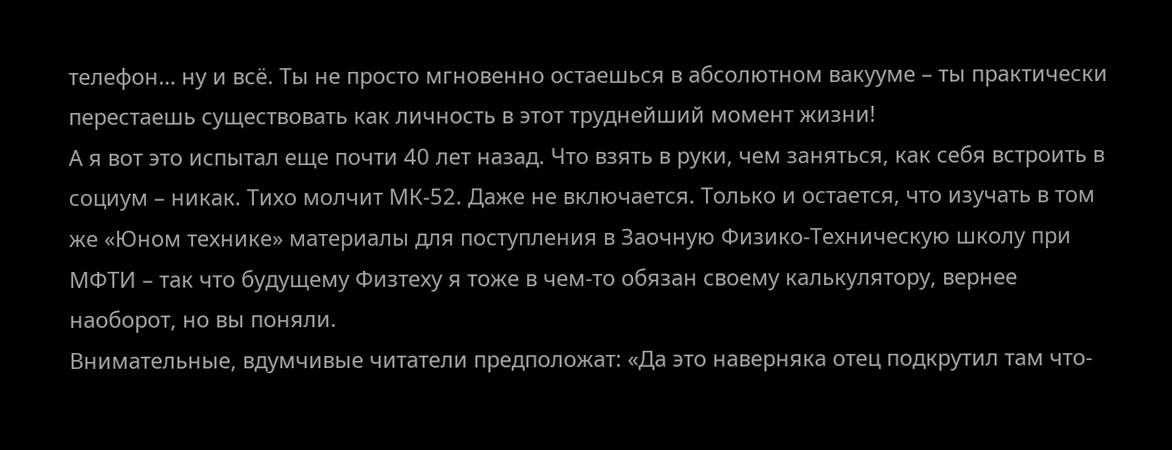телефон… ну и всё. Ты не просто мгновенно остаешься в абсолютном вакууме – ты практически перестаешь существовать как личность в этот труднейший момент жизни!
А я вот это испытал еще почти 40 лет назад. Что взять в руки, чем заняться, как себя встроить в социум – никак. Тихо молчит МК-52. Даже не включается. Только и остается, что изучать в том же «Юном технике» материалы для поступления в Заочную Физико-Техническую школу при МФТИ – так что будущему Физтеху я тоже в чем-то обязан своему калькулятору, вернее наоборот, но вы поняли.
Внимательные, вдумчивые читатели предположат: «Да это наверняка отец подкрутил там что-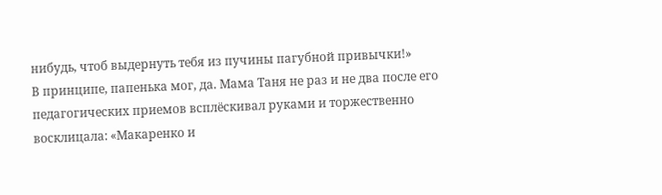нибудь, чтоб выдернуть тебя из пучины пагубной привычки!»
В принципе, папенька мог, да. Мама Таня не раз и не два после его педагогических приемов всплёскивал руками и торжественно восклицала: «Макаренко и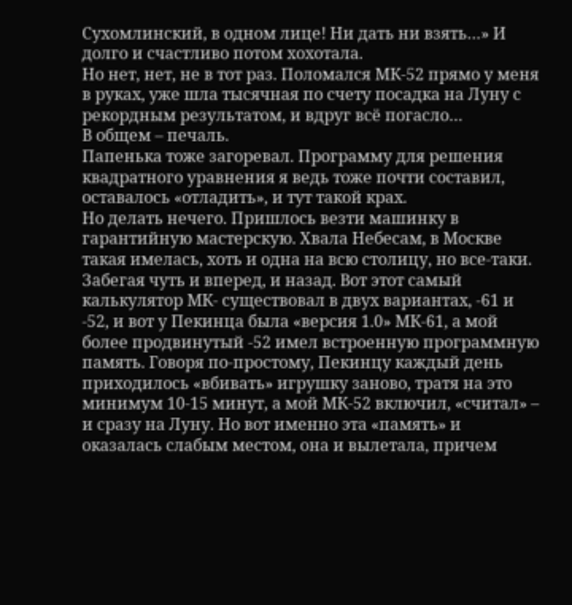Сухомлинский, в одном лице! Ни дать ни взять…» И долго и счастливо потом хохотала.
Но нет, нет, не в тот раз. Поломался МК-52 прямо у меня в руках, уже шла тысячная по счету посадка на Луну с рекордным результатом, и вдруг всё погасло…
В общем – печаль.
Папенька тоже загоревал. Программу для решения квадратного уравнения я ведь тоже почти составил, оставалось «отладить», и тут такой крах.
Но делать нечего. Пришлось везти машинку в гарантийную мастерскую. Хвала Небесам, в Москве такая имелась, хоть и одна на всю столицу, но все-таки.
Забегая чуть и вперед, и назад. Вот этот самый калькулятор МК- существовал в двух вариантах, -61 и -52, и вот у Пекинца была «версия 1.0» МК-61, а мой более продвинутый -52 имел встроенную программную память. Говоря по-простому, Пекинцу каждый день приходилось «вбивать» игрушку заново, тратя на это минимум 10-15 минут, а мой МК-52 включил, «считал» – и сразу на Луну. Но вот именно эта «память» и оказалась слабым местом, она и вылетала, причем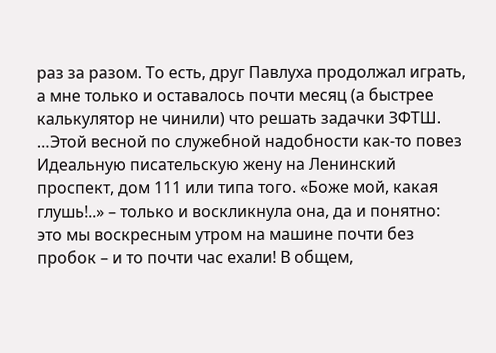раз за разом. То есть, друг Павлуха продолжал играть, а мне только и оставалось почти месяц (а быстрее калькулятор не чинили) что решать задачки ЗФТШ.
…Этой весной по служебной надобности как-то повез Идеальную писательскую жену на Ленинский проспект, дом 111 или типа того. «Боже мой, какая глушь!..» – только и воскликнула она, да и понятно: это мы воскресным утром на машине почти без пробок – и то почти час ехали! В общем,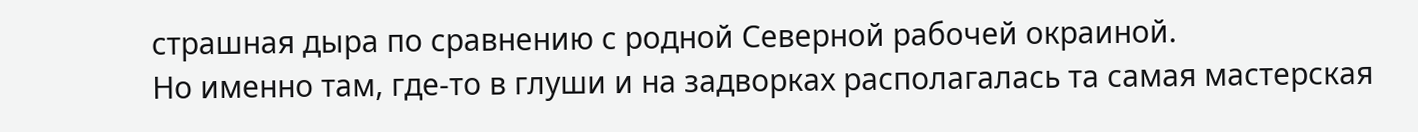страшная дыра по сравнению с родной Северной рабочей окраиной.
Но именно там, где-то в глуши и на задворках располагалась та самая мастерская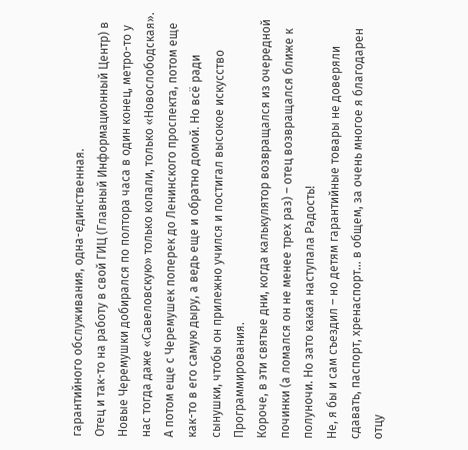гарантийного обслуживания, одна-единственная.
Отец и так-то на работу в свой ГИЦ (Главный Информационный Центр) в Новые Черемушки добирался по полтора часа в один конец, метро-то у нас тогда даже «Савеловскую» только копали, только «Новослободская». А потом еще с Черемушек поперек до Ленинского проспекта, потом еще как-то в его самую дыру, а ведь еще и обратно домой. Но всё ради сынушки, чтобы он прилежно учился и постигал высокое искусство Программирования.
Короче, в эти святые дни, когда калькулятор возвращался из очередной починки (а ломался он не менее трех раз) – отец возвращался ближе к полуночи. Но зато какая наступала Радость!
Не, я бы и сам съездил – но детям гарантийные товары не доверяли сдавать, паспорт, хренаспорт… в общем, за очень многое я благодарен отцу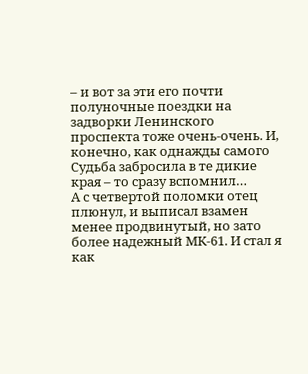– и вот за эти его почти полуночные поездки на задворки Ленинского проспекта тоже очень-очень. И, конечно, как однажды самого Судьба забросила в те дикие края – то сразу вспомнил…
А с четвертой поломки отец плюнул, и выписал взамен менее продвинутый, но зато более надежный МК-61. И стал я как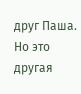друг Паша. Но это другая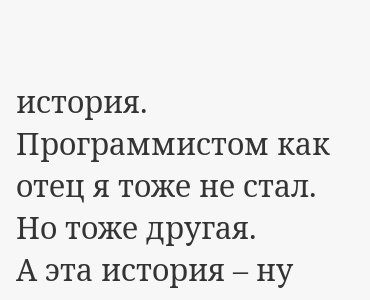история.
Программистом как отец я тоже не стал. Но тоже другая.
А эта история – ну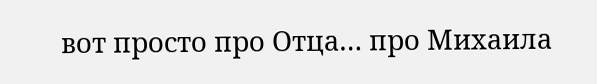вот просто про Отца… про Михаила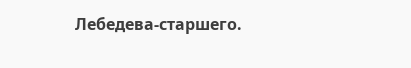Лебедева-старшего.